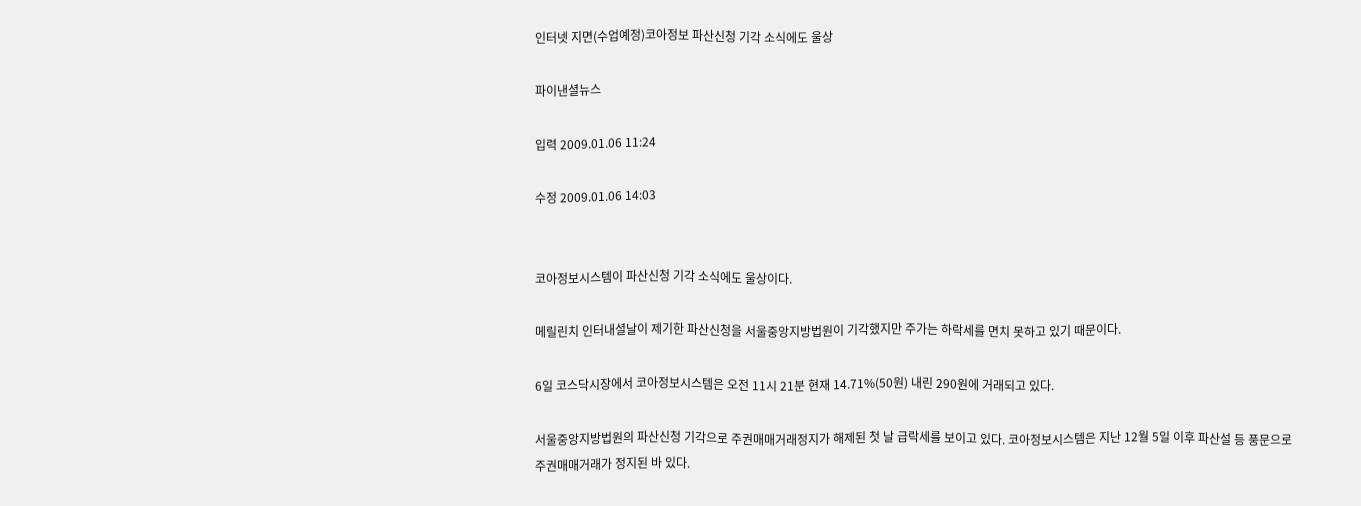인터넷 지면(수업예정)코아정보 파산신청 기각 소식에도 울상

파이낸셜뉴스

입력 2009.01.06 11:24

수정 2009.01.06 14:03


코아정보시스템이 파산신청 기각 소식에도 울상이다.

메릴린치 인터내셜날이 제기한 파산신청을 서울중앙지방법원이 기각했지만 주가는 하락세를 면치 못하고 있기 때문이다.

6일 코스닥시장에서 코아정보시스템은 오전 11시 21분 현재 14.71%(50원) 내린 290원에 거래되고 있다.

서울중앙지방법원의 파산신청 기각으로 주권매매거래정지가 해제된 첫 날 급락세를 보이고 있다. 코아정보시스템은 지난 12월 5일 이후 파산설 등 풍문으로 주권매매거래가 정지된 바 있다.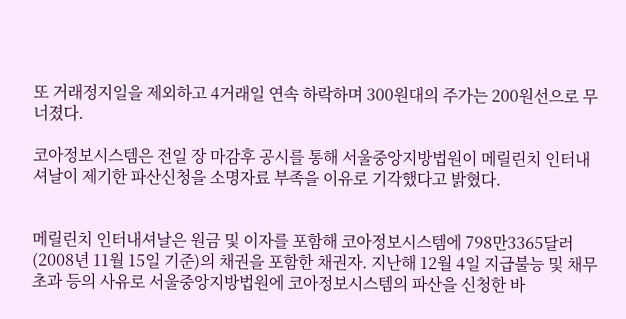또 거래정지일을 제외하고 4거래일 연속 하락하며 300원대의 주가는 200원선으로 무너졌다.

코아정보시스템은 전일 장 마감후 공시를 통해 서울중앙지방법원이 메릴린치 인터내셔날이 제기한 파산신청을 소명자료 부족을 이유로 기각했다고 밝혔다.


메릴린치 인터내셔날은 원금 및 이자를 포함해 코아정보시스템에 798만3365달러(2008년 11월 15일 기준)의 채권을 포함한 채권자. 지난해 12월 4일 지급불능 및 채무초과 등의 사유로 서울중앙지방법원에 코아정보시스템의 파산을 신청한 바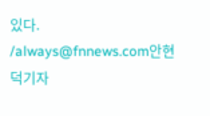있다. /always@fnnews.com안현덕기자